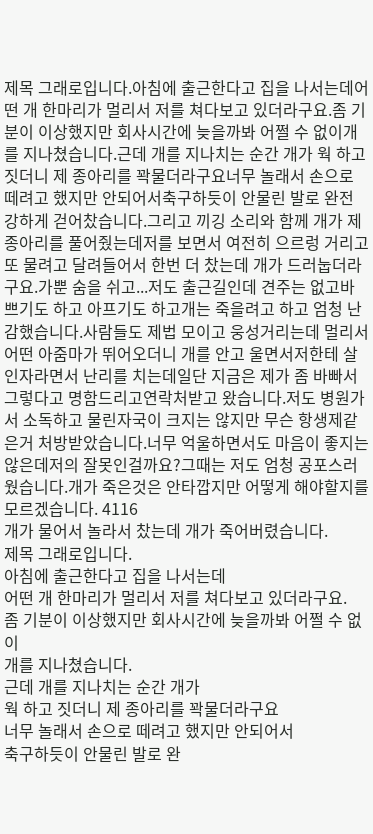제목 그래로입니다.아침에 출근한다고 집을 나서는데어떤 개 한마리가 멀리서 저를 쳐다보고 있더라구요.좀 기분이 이상했지만 회사시간에 늦을까봐 어쩔 수 없이개를 지나쳤습니다.근데 개를 지나치는 순간 개가 웍 하고 짓더니 제 종아리를 꽉물더라구요너무 놀래서 손으로 떼려고 했지만 안되어서축구하듯이 안물린 발로 완전 강하게 걷어찼습니다.그리고 끼깅 소리와 함께 개가 제 종아리를 풀어줬는데저를 보면서 여전히 으르렁 거리고 또 물려고 달려들어서 한번 더 찼는데 개가 드러눕더라구요.가뿐 숨을 쉬고...저도 출근길인데 견주는 없고바쁘기도 하고 아프기도 하고개는 죽을려고 하고 엄청 난감했습니다.사람들도 제법 모이고 웅성거리는데 멀리서 어떤 아줌마가 뛰어오더니 개를 안고 울면서저한테 살인자라면서 난리를 치는데일단 지금은 제가 좀 바빠서 그렇다고 명함드리고연락처받고 왔습니다.저도 병원가서 소독하고 물린자국이 크지는 않지만 무슨 항생제같은거 처방받았습니다.너무 억울하면서도 마음이 좋지는 않은데저의 잘못인걸까요?그때는 저도 엄청 공포스러웠습니다.개가 죽은것은 안타깝지만 어떻게 해야할지를 모르겠습니다. 4116
개가 물어서 놀라서 찼는데 개가 죽어버렸습니다.
제목 그래로입니다.
아침에 출근한다고 집을 나서는데
어떤 개 한마리가 멀리서 저를 쳐다보고 있더라구요.
좀 기분이 이상했지만 회사시간에 늦을까봐 어쩔 수 없이
개를 지나쳤습니다.
근데 개를 지나치는 순간 개가
웍 하고 짓더니 제 종아리를 꽉물더라구요
너무 놀래서 손으로 떼려고 했지만 안되어서
축구하듯이 안물린 발로 완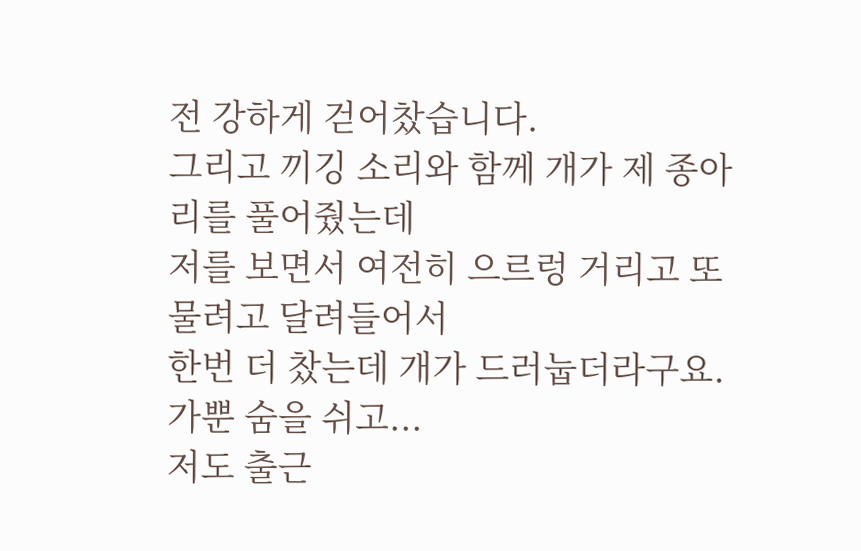전 강하게 걷어찼습니다.
그리고 끼깅 소리와 함께 개가 제 종아리를 풀어줬는데
저를 보면서 여전히 으르렁 거리고 또 물려고 달려들어서
한번 더 찼는데 개가 드러눕더라구요.
가뿐 숨을 쉬고...
저도 출근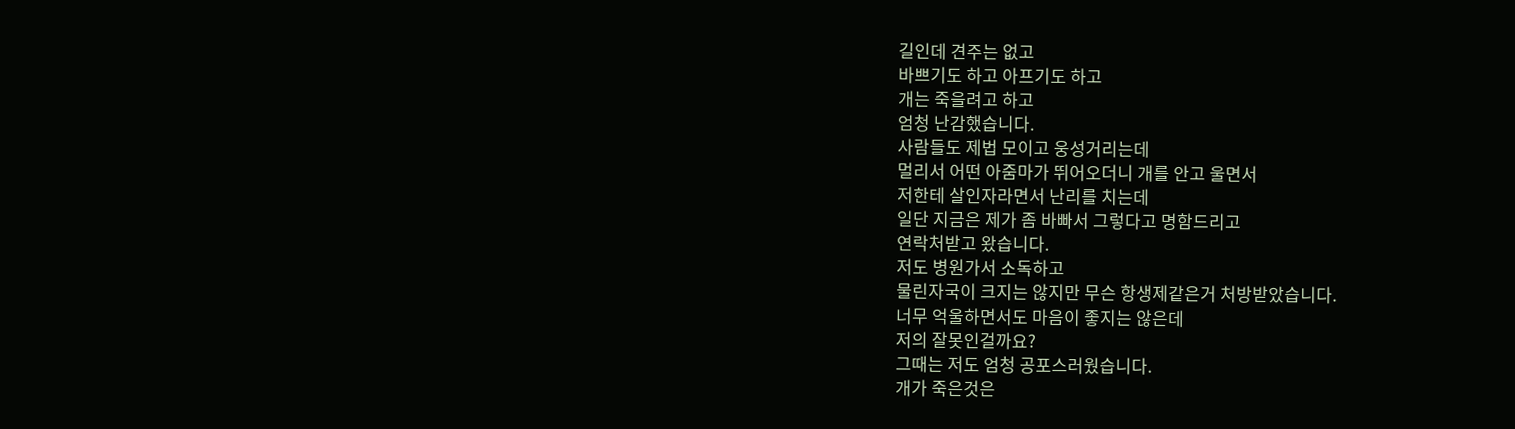길인데 견주는 없고
바쁘기도 하고 아프기도 하고
개는 죽을려고 하고
엄청 난감했습니다.
사람들도 제법 모이고 웅성거리는데
멀리서 어떤 아줌마가 뛰어오더니 개를 안고 울면서
저한테 살인자라면서 난리를 치는데
일단 지금은 제가 좀 바빠서 그렇다고 명함드리고
연락처받고 왔습니다.
저도 병원가서 소독하고
물린자국이 크지는 않지만 무슨 항생제같은거 처방받았습니다.
너무 억울하면서도 마음이 좋지는 않은데
저의 잘못인걸까요?
그때는 저도 엄청 공포스러웠습니다.
개가 죽은것은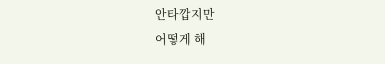안타깝지만
어떻게 해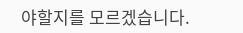야할지를 모르겠습니다.